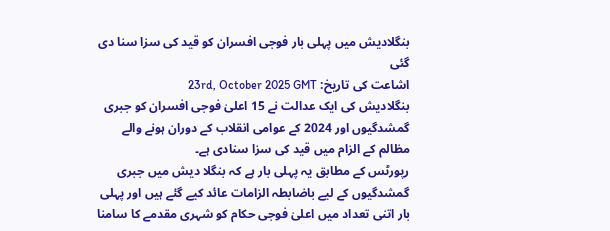بنگلادیش میں پہلی بار فوجی افسران کو قید کی سزا سنا دی گئی
اشاعت کی تاریخ: 23rd, October 2025 GMT
بنگلادیش کی ایک عدالت نے 15 اعلیٰ فوجی افسران کو جبری گمشدگیوں اور 2024 کے عوامی انقلاب کے دوران ہونے والے مظالم کے الزام میں قید کی سزا سنادی ہے۔
رپورٹس کے مطابق یہ پہلی بار ہے کہ بنگلا دیش میں جبری گمشدگیوں کے لیے باضابطہ الزامات عائد کیے گئے ہیں اور پہلی بار اتنی تعداد میں اعلیٰ فوجی حکام کو شہری مقدمے کا سامنا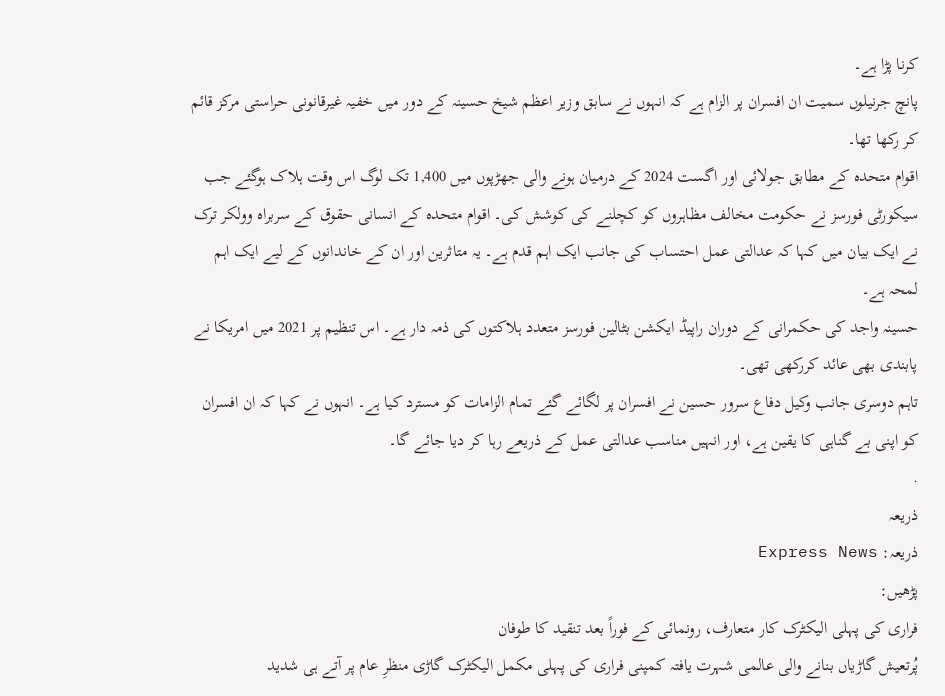کرنا پڑا ہے۔
پانچ جرنیلوں سمیت ان افسران پر الزام ہے کہ انہوں نے سابق وزیر اعظم شیخ حسینہ کے دور میں خفیہ غیرقانونی حراستی مرکز قائم کر رکھا تھا۔
اقوام متحدہ کے مطابق جولائی اور اگست 2024 کے درمیان ہونے والی جھڑپوں میں 1,400 تک لوگ اس وقت ہلاک ہوگئے جب سیکورٹی فورسز نے حکومت مخالف مظاہروں کو کچلنے کی کوشش کی۔ اقوام متحدہ کے انسانی حقوق کے سربراہ وولکر ترک نے ایک بیان میں کہا کہ عدالتی عمل احتساب کی جانب ایک اہم قدم ہے۔ یہ متاثرین اور ان کے خاندانوں کے لیے ایک اہم لمحہ ہے۔
حسینہ واجد کی حکمرانی کے دوران راپیڈ ایکشن بٹالین فورسز متعدد ہلاکتوں کی ذمہ دار ہے۔ اس تنظیم پر 2021 میں امریکا نے پابندی بھی عائد کررکھی تھی۔
تاہم دوسری جانب وکیل دفاع سرور حسین نے افسران پر لگائے گئے تمام الزامات کو مسترد کیا ہے۔ انہوں نے کہا کہ ان افسران کو اپنی بے گناہی کا یقین ہے، اور انہیں مناسب عدالتی عمل کے ذریعے رہا کر دیا جائے گا۔
.
ذریعہ
ذریعہ: Express News
پڑھیں:
فراری کی پہلی الیکٹرک کار متعارف، رونمائی کے فوراً بعد تنقید کا طوفان
پُرتعیش گاڑیاں بنانے والی عالمی شہرت یافتہ کمپنی فراری کی پہلی مکمل الیکٹرک گاڑی منظرِ عام پر آتے ہی شدید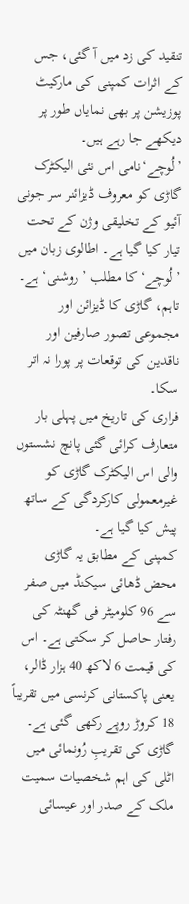تنقید کی زد میں آ گئی، جس کے اثرات کمپنی کی مارکیٹ پوزیشن پر بھی نمایاں طور پر دیکھے جا رہے ہیں۔
’لُوچے‘نامی اس نئی الیکٹرک گاڑی کو معروف ڈیزائنر سر جونی آئیو کے تخلیقی وژن کے تحت تیار کیا گیا ہے۔ اطالوی زبان میں ’لُوچے‘ کا مطلب ’روشنی‘ ہے۔ تاہم، گاڑی کا ڈیزائن اور مجموعی تصور صارفین اور ناقدین کی توقعات پر پورا نہ اتر سکا۔
فراری کی تاریخ میں پہلی بار متعارف کرائی گئی پانچ نشستوں والی اس الیکٹرک گاڑی کو غیرمعمولی کارکردگی کے ساتھ پیش کیا گیا ہے۔
کمپنی کے مطابق یہ گاڑی محض ڈھائی سیکنڈ میں صفر سے 96 کلومیٹر فی گھنٹہ کی رفتار حاصل کر سکتی ہے۔ اس کی قیمت 6 لاکھ 40 ہزار ڈالر، یعنی پاکستانی کرنسی میں تقریباً 18 کروڑ روپے رکھی گئی ہے۔
گاڑی کی تقریبِ رُونمائی میں اٹلی کی اہم شخصیات سمیت ملک کے صدر اور عیسائی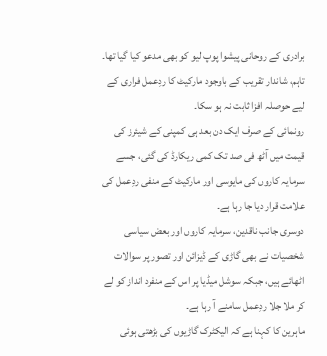برادری کے روحانی پیشوا پوپ لیو کو بھی مدعو کیا گیا تھا۔ تاہم، شاندار تقریب کے باوجود مارکیٹ کا ردِعمل فراری کے لیے حوصلہ افزا ثابت نہ ہو سکا۔
رونمائی کے صرف ایک دن بعد ہی کمپنی کے شیئرز کی قیمت میں آٹھ فی صد تک کمی ریکارڈ کی گئی، جسے سرمایہ کاروں کی مایوسی اور مارکیٹ کے منفی ردِعمل کی علامت قرار دیا جا رہا ہے۔
دوسری جانب ناقدین، سرمایہ کاروں اور بعض سیاسی شخصیات نے بھی گاڑی کے ڈیزائن اور تصور پر سوالات اٹھائے ہیں، جبکہ سوشل میڈیا پر اس کے منفرد انداز کو لے کر ملا جلا ردِعمل سامنے آ رہا ہے۔
ماہرین کا کہنا ہے کہ الیکٹرک گاڑیوں کی بڑھتی ہوئی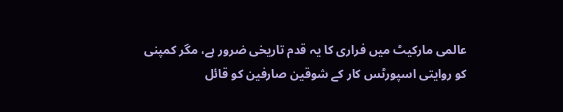عالمی مارکیٹ میں فراری کا یہ قدم تاریخی ضرور ہے، مگر کمپنی کو روایتی اسپورٹس کار کے شوقین صارفین کو قائل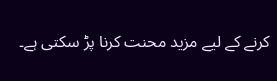کرنے کے لیے مزید محنت کرنا پڑ سکتی ہے۔